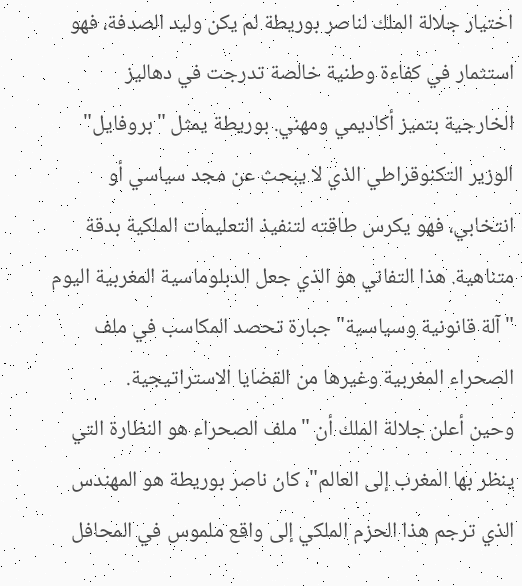اختيار جلالة الملك لناصر بوريطة لم يكن وليد الصدفة، فهو استثمار في كفاءة وطنية خالصة تدرجت في دهاليز الخارجية بتميز أكاديمي ومهني. بوريطة يمثل "بروفايل" الوزير التكنوقراطي الذي لا يبحث عن مجد سياسي أو انتخابي، فهو يكرس طاقته لتنفيذ التعليمات الملكية بدقة متناهية. هذا التفاني هو الذي جعل الدبلوماسية المغربية اليوم "آلة قانونية وسياسية" جبارة تحصد المكاسب في ملف الصحراء المغربية وغيرها من القضايا الاستراتيجية.
وحين أعلن جلالة الملك أن "ملف الصحراء هو النظارة التي ينظر بها المغرب إلى العالم"، كان ناصر بوريطة هو المهندس الذي ترجم هذا الحزم الملكي إلى واقع ملموس في المحافل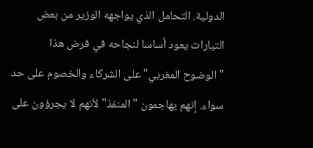الدولية. التحامل الذي يواجهه الوزير من بعض التيارات يعود أساسا لنجاحه في فرض هذا "الوضوح المغربي" على الشركاء والخصوم على حد سواء. إنهم يهاجمون "المنفذ" لأنهم لا يجرؤون على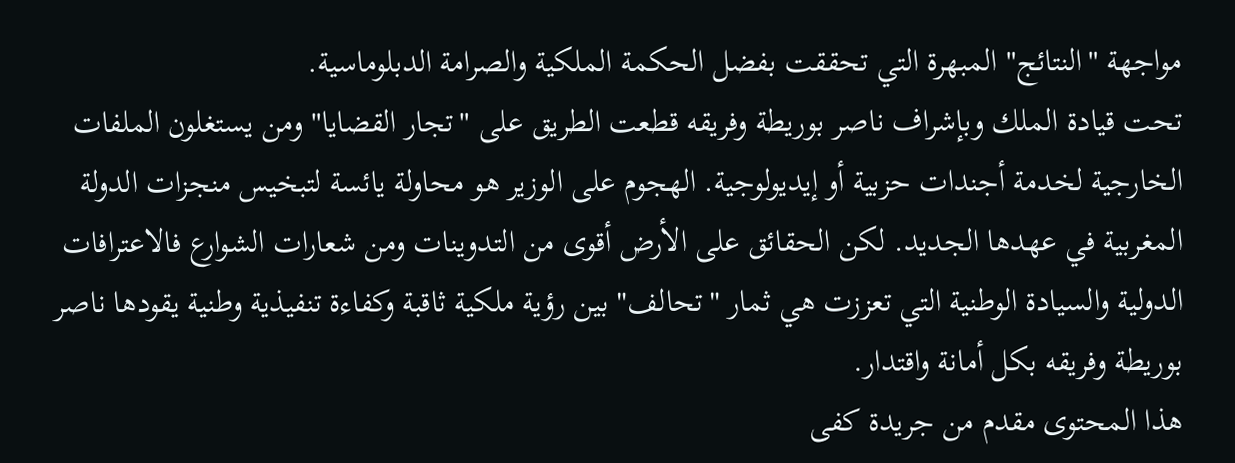مواجهة "النتائج" المبهرة التي تحققت بفضل الحكمة الملكية والصرامة الدبلوماسية.
تحت قيادة الملك وبإشراف ناصر بوريطة وفريقه قطعت الطريق على "تجار القضايا" ومن يستغلون الملفات الخارجية لخدمة أجندات حزبية أو إيديولوجية. الهجوم على الوزير هو محاولة يائسة لتبخيس منجزات الدولة المغربية في عهدها الجديد. لكن الحقائق على الأرض أقوى من التدوينات ومن شعارات الشوارع فالاعترافات الدولية والسيادة الوطنية التي تعززت هي ثمار "تحالف" بين رؤية ملكية ثاقبة وكفاءة تنفيذية وطنية يقودها ناصر بوريطة وفريقه بكل أمانة واقتدار.
هذا المحتوى مقدم من جريدة كفى